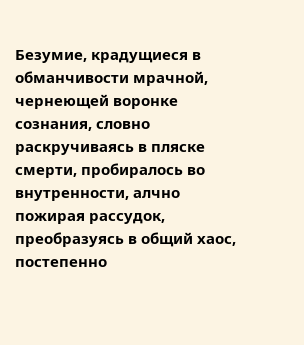Безумие, крадущиеся в обманчивости мрачной, чернеющей воронке сознания, словно раскручиваясь в пляске смерти, пробиралось во внутренности, алчно пожирая рассудок, преобразуясь в общий хаос, постепенно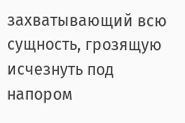захватывающий всю сущность, грозящую исчезнуть под напором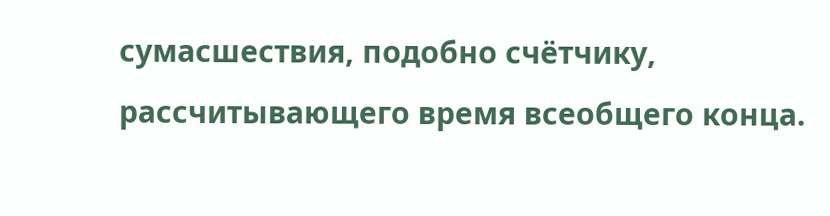сумасшествия, подобно счётчику, рассчитывающего время всеобщего конца.